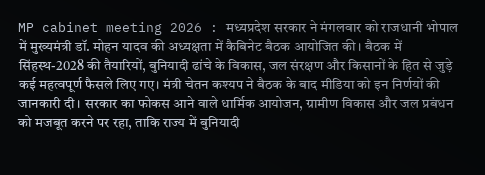MP cabinet meeting 2026 : मध्यप्रदेश सरकार ने मंगलवार को राजधानी भोपाल में मुख्यमंत्री डॉ. मोहन यादव की अध्यक्षता में कैबिनेट बैठक आयोजित की। बैठक में सिंहस्थ-2028 की तैयारियों, बुनियादी ढांचे के विकास, जल संरक्षण और किसानों के हित से जुड़े कई महत्वपूर्ण फैसले लिए गए। मंत्री चेतन कश्यप ने बैठक के बाद मीडिया को इन निर्णयों की जानकारी दी। सरकार का फोकस आने वाले धार्मिक आयोजन, ग्रामीण विकास और जल प्रबंधन को मजबूत करने पर रहा, ताकि राज्य में बुनियादी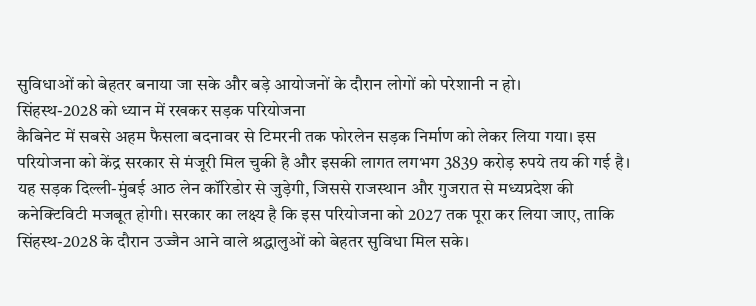सुविधाओं को बेहतर बनाया जा सके और बड़े आयोजनों के दौरान लोगों को परेशानी न हो।
सिंहस्थ-2028 को ध्यान में रखकर सड़क परियोजना
कैबिनेट में सबसे अहम फैसला बदनावर से टिमरनी तक फोरलेन सड़क निर्माण को लेकर लिया गया। इस परियोजना को केंद्र सरकार से मंजूरी मिल चुकी है और इसकी लागत लगभग 3839 करोड़ रुपये तय की गई है। यह सड़क दिल्ली-मुंबई आठ लेन कॉरिडोर से जुड़ेगी, जिससे राजस्थान और गुजरात से मध्यप्रदेश की कनेक्टिविटी मजबूत होगी। सरकार का लक्ष्य है कि इस परियोजना को 2027 तक पूरा कर लिया जाए, ताकि सिंहस्थ-2028 के दौरान उज्जैन आने वाले श्रद्धालुओं को बेहतर सुविधा मिल सके।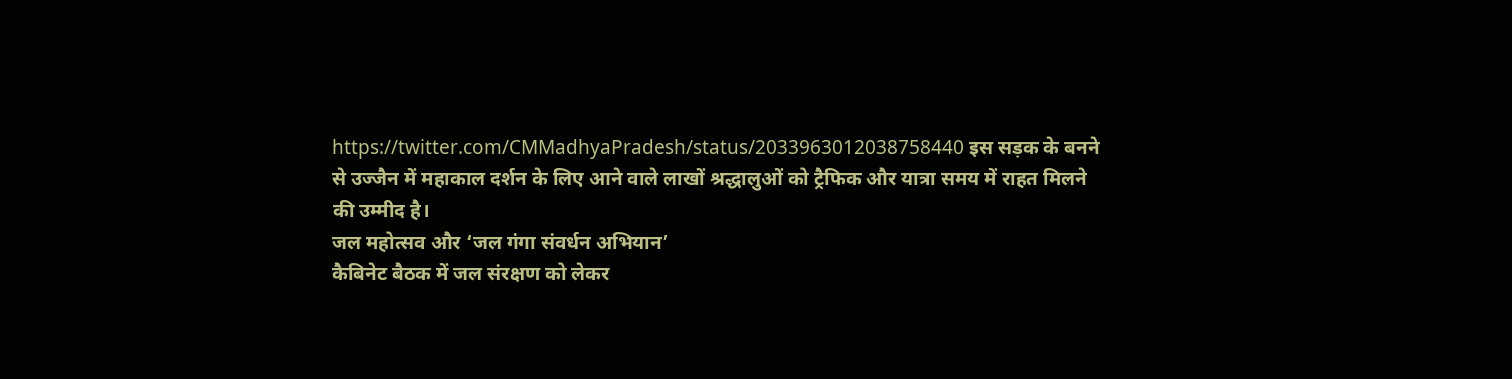https://twitter.com/CMMadhyaPradesh/status/2033963012038758440 इस सड़क के बनने से उज्जैन में महाकाल दर्शन के लिए आने वाले लाखों श्रद्धालुओं को ट्रैफिक और यात्रा समय में राहत मिलने की उम्मीद है।
जल महोत्सव और ‘जल गंगा संवर्धन अभियान’
कैबिनेट बैठक में जल संरक्षण को लेकर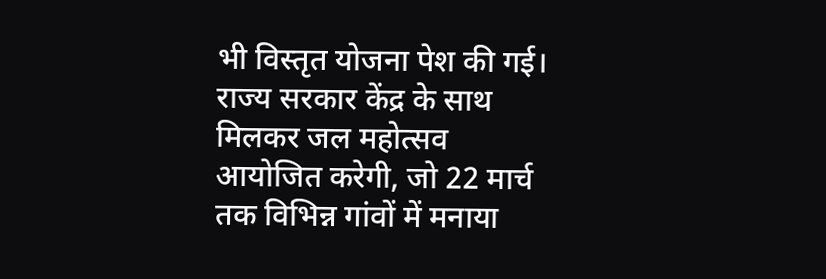भी विस्तृत योजना पेश की गई। राज्य सरकार केंद्र के साथ मिलकर जल महोत्सव आयोजित करेगी, जो 22 मार्च तक विभिन्न गांवों में मनाया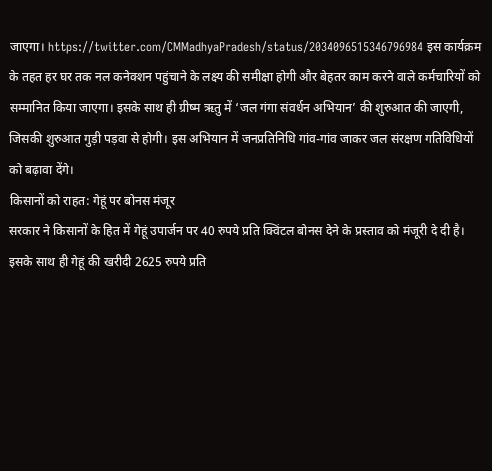जाएगा। https://twitter.com/CMMadhyaPradesh/status/2034096515346796984 इस कार्यक्रम के तहत हर घर तक नल कनेक्शन पहुंचाने के लक्ष्य की समीक्षा होगी और बेहतर काम करने वाले कर्मचारियों को सम्मानित किया जाएगा। इसके साथ ही ग्रीष्म ऋतु में ‘जल गंगा संवर्धन अभियान’ की शुरुआत की जाएगी, जिसकी शुरुआत गुड़ी पड़वा से होगी। इस अभियान में जनप्रतिनिधि गांव-गांव जाकर जल संरक्षण गतिविधियों को बढ़ावा देंगे।
किसानों को राहत: गेहूं पर बोनस मंजूर
सरकार ने किसानों के हित में गेहूं उपार्जन पर 40 रुपये प्रति क्विंटल बोनस देने के प्रस्ताव को मंजूरी दे दी है। इसके साथ ही गेहूं की खरीदी 2625 रुपये प्रति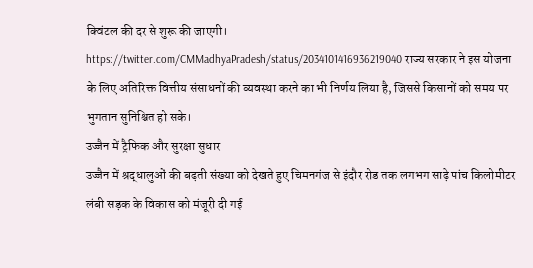क्विंटल की दर से शुरू की जाएगी। https://twitter.com/CMMadhyaPradesh/status/2034101416936219040 राज्य सरकार ने इस योजना के लिए अतिरिक्त वित्तीय संसाधनों की व्यवस्था करने का भी निर्णय लिया है, जिससे किसानों को समय पर भुगतान सुनिश्चित हो सके।
उज्जैन में ट्रैफिक और सुरक्षा सुधार
उज्जैन में श्रद्धालुओं की बढ़ती संख्या को देखते हुए चिमनगंज से इंदौर रोड तक लगभग साढ़े पांच किलोमीटर लंबी सड़क के विकास को मंजूरी दी गई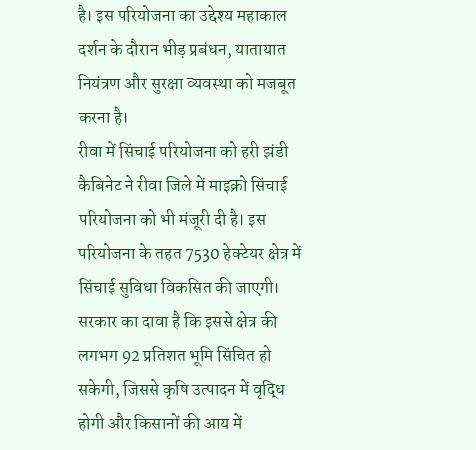है। इस परियोजना का उद्देश्य महाकाल दर्शन के दौरान भीड़ प्रबंधन, यातायात नियंत्रण और सुरक्षा व्यवस्था को मजबूत करना है।
रीवा में सिंचाई परियोजना को हरी झंडी
कैबिनेट ने रीवा जिले में माइक्रो सिंचाई परियोजना को भी मंजूरी दी है। इस परियोजना के तहत 7530 हेक्टेयर क्षेत्र में सिंचाई सुविधा विकसित की जाएगी। सरकार का दावा है कि इससे क्षेत्र की लगभग 92 प्रतिशत भूमि सिंचित हो सकेगी, जिससे कृषि उत्पादन में वृद्धि होगी और किसानों की आय में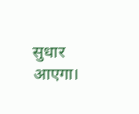सुधार आएगा।